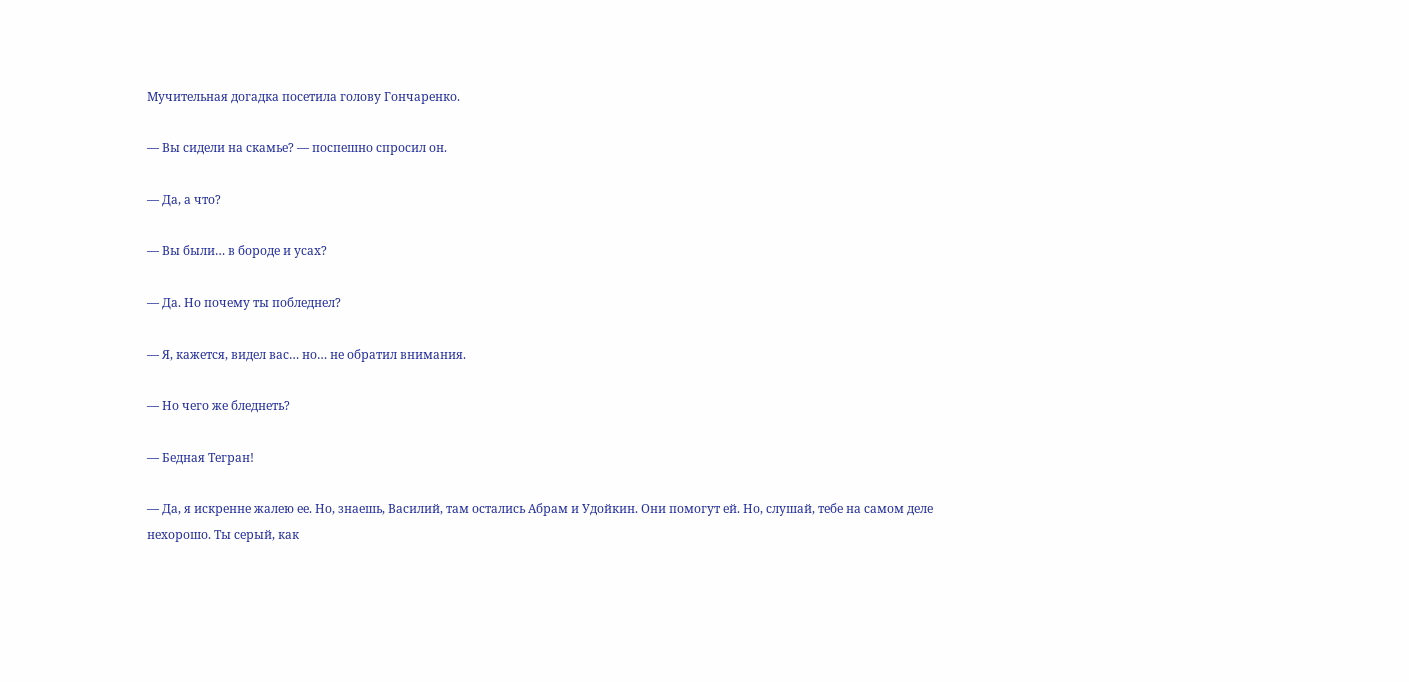Мучительная догадка посетила голову Гончаренко.

— Вы сидели на скамье? — поспешно спросил он.

— Да, а что?

— Вы были… в бороде и усах?

— Да. Но почему ты побледнел?

— Я, кажется, видел вас… но… не обратил внимания.

— Но чего же бледнеть?

— Бедная Тегран!

— Да, я искренне жалею ее. Но, знаешь, Василий, там остались Абрам и Удойкин. Они помогут ей. Но, слушай, тебе на самом деле нехорошо. Ты серый, как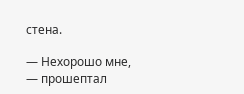стена.

— Нехорошо мне, — прошептал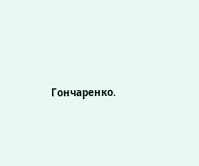Гончаренко.